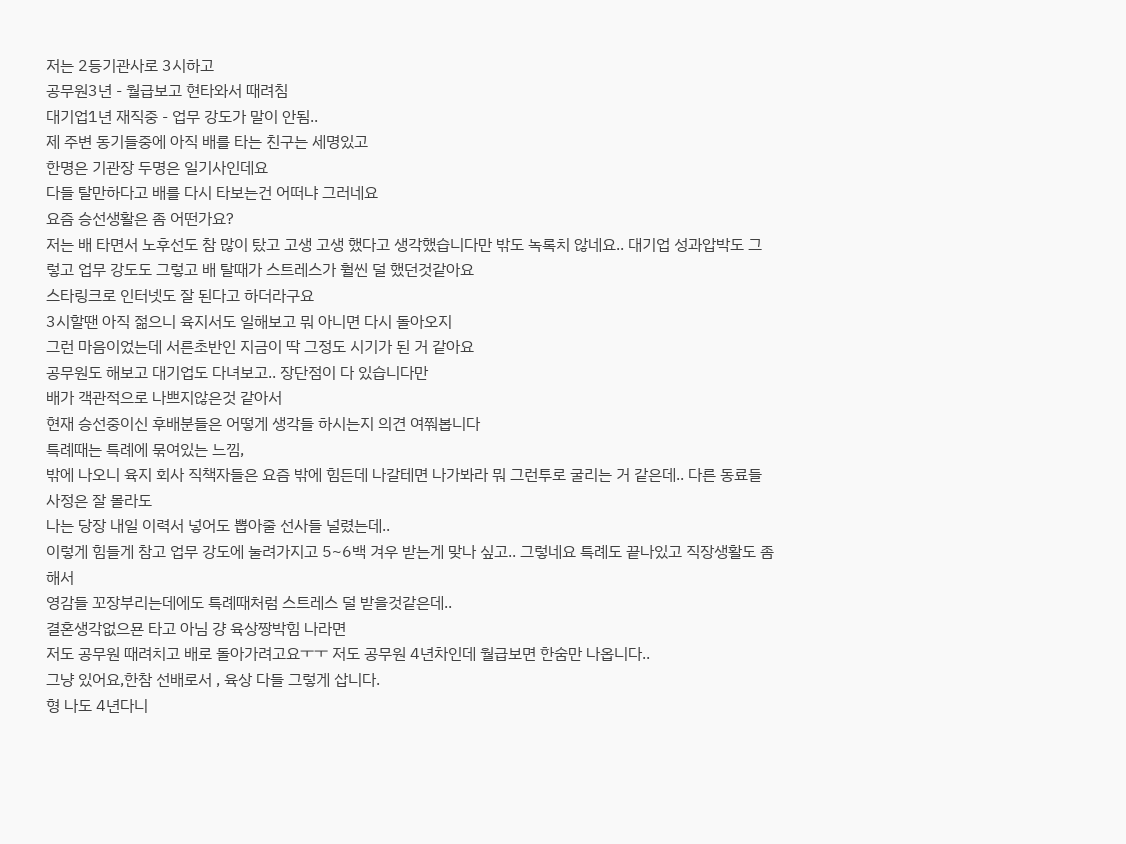저는 2등기관사로 3시하고
공무원3년 - 월급보고 현타와서 때려침
대기업1년 재직중 - 업무 강도가 말이 안됨..
제 주변 동기들중에 아직 배를 타는 친구는 세명있고
한명은 기관장 두명은 일기사인데요
다들 탈만하다고 배를 다시 타보는건 어떠냐 그러네요
요즘 승선생활은 좀 어떤가요?
저는 배 타면서 노후선도 참 많이 탔고 고생 고생 했다고 생각했습니다만 밖도 녹록치 않네요.. 대기업 성과압박도 그렇고 업무 강도도 그렇고 배 탈때가 스트레스가 훨씬 덜 했던것같아요
스타링크로 인터넷도 잘 된다고 하더라구요
3시할땐 아직 젊으니 육지서도 일해보고 뭐 아니면 다시 돌아오지
그런 마음이었는데 서른초반인 지금이 딱 그정도 시기가 된 거 같아요
공무원도 해보고 대기업도 다녀보고.. 장단점이 다 있습니다만
배가 객관적으로 나쁘지않은것 같아서
현재 승선중이신 후배분들은 어떻게 생각들 하시는지 의견 여쭤봅니다
특례때는 특례에 묶여있는 느낌,
밖에 나오니 육지 회사 직책자들은 요즘 밖에 힘든데 나갈테면 나가봐라 뭐 그런투로 굴리는 거 같은데.. 다른 동료들 사정은 잘 몰라도
나는 당장 내일 이력서 넣어도 뽑아줄 선사들 널렸는데..
이렇게 힘들게 참고 업무 강도에 눌려가지고 5~6백 겨우 받는게 맞나 싶고.. 그렇네요 특례도 끝나있고 직장생활도 좀 해서
영감들 꼬장부리는데에도 특례때처럼 스트레스 덜 받을것같은데..
결혼생각없으묜 타고 아님 걍 육상짱박힘 나라면
저도 공무원 때려치고 배로 돌아가려고요ㅜㅜ 저도 공무원 4년차인데 월급보면 한숨만 나옵니다..
그냥 있어요,한참 선배로서 , 육상 다들 그렇게 삽니다.
형 나도 4년다니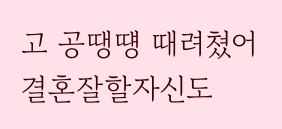고 공땡떙 때려쳤어 결혼잘할자신도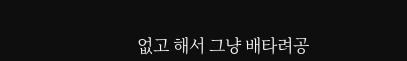없고 해서 그냥 배타려공